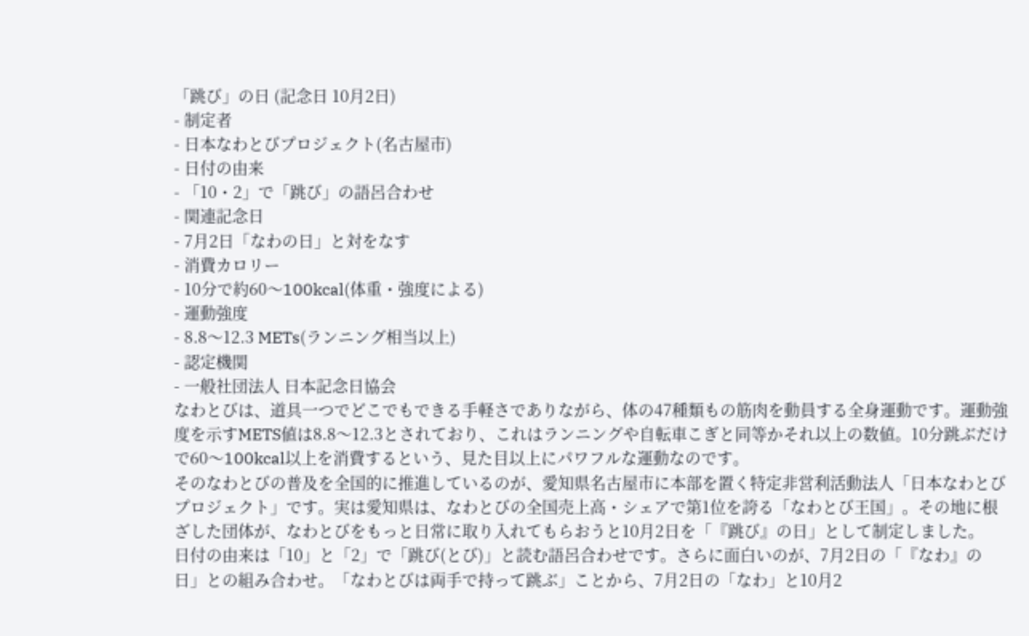「跳び」の日 (記念日 10月2日)
- 制定者
- 日本なわとびプロジェクト(名古屋市)
- 日付の由来
- 「10・2」で「跳び」の語呂合わせ
- 関連記念日
- 7月2日「なわの日」と対をなす
- 消費カロリー
- 10分で約60〜100kcal(体重・強度による)
- 運動強度
- 8.8〜12.3 METs(ランニング相当以上)
- 認定機関
- 一般社団法人 日本記念日協会
なわとびは、道具一つでどこでもできる手軽さでありながら、体の47種類もの筋肉を動員する全身運動です。運動強度を示すMETS値は8.8〜12.3とされており、これはランニングや自転車こぎと同等かそれ以上の数値。10分跳ぶだけで60〜100kcal以上を消費するという、見た目以上にパワフルな運動なのです。
そのなわとびの普及を全国的に推進しているのが、愛知県名古屋市に本部を置く特定非営利活動法人「日本なわとびプロジェクト」です。実は愛知県は、なわとびの全国売上高・シェアで第1位を誇る「なわとび王国」。その地に根ざした団体が、なわとびをもっと日常に取り入れてもらおうと10月2日を「『跳び』の日」として制定しました。
日付の由来は「10」と「2」で「跳び(とび)」と読む語呂合わせです。さらに面白いのが、7月2日の「『なわ』の日」との組み合わせ。「なわとびは両手で持って跳ぶ」ことから、7月2日の「なわ」と10月2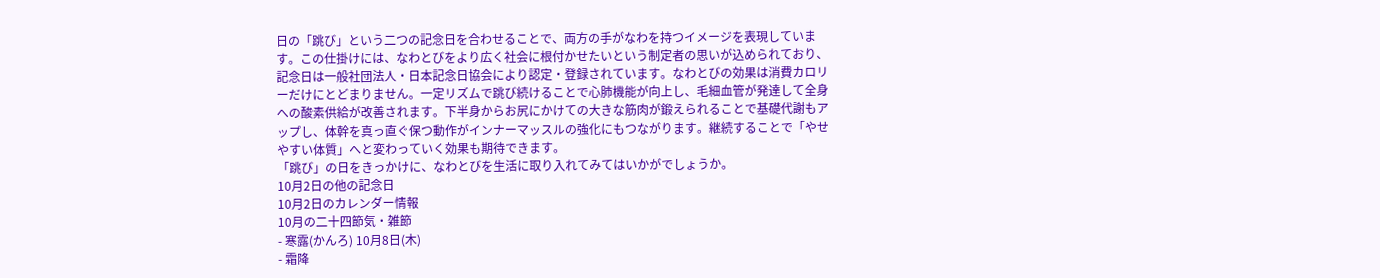日の「跳び」という二つの記念日を合わせることで、両方の手がなわを持つイメージを表現しています。この仕掛けには、なわとびをより広く社会に根付かせたいという制定者の思いが込められており、記念日は一般社団法人・日本記念日協会により認定・登録されています。なわとびの効果は消費カロリーだけにとどまりません。一定リズムで跳び続けることで心肺機能が向上し、毛細血管が発達して全身への酸素供給が改善されます。下半身からお尻にかけての大きな筋肉が鍛えられることで基礎代謝もアップし、体幹を真っ直ぐ保つ動作がインナーマッスルの強化にもつながります。継続することで「やせやすい体質」へと変わっていく効果も期待できます。
「跳び」の日をきっかけに、なわとびを生活に取り入れてみてはいかがでしょうか。
10月2日の他の記念日
10月2日のカレンダー情報
10月の二十四節気・雑節
- 寒露(かんろ) 10月8日(木)
- 霜降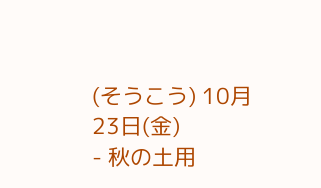(そうこう) 10月23日(金)
- 秋の土用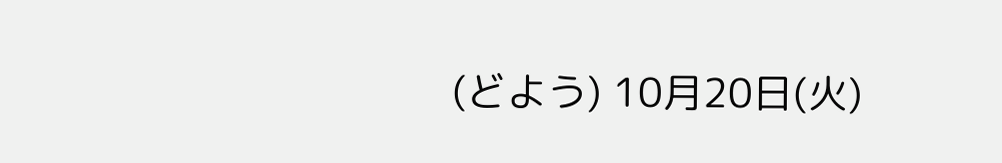(どよう) 10月20日(火)